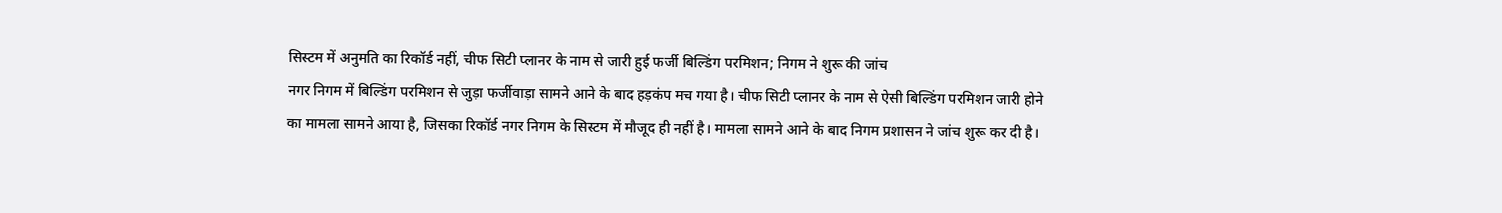सिस्टम में अनुमति का रिकॉर्ड नहीं, चीफ सिटी प्लानर के नाम से जारी हुई फर्जी बिल्डिंग परमिशन; निगम ने शुरू की जांच
नगर निगम में बिल्डिंग परमिशन से जुड़ा फर्जीवाड़ा सामने आने के बाद हड़कंप मच गया है। चीफ सिटी प्लानर के नाम से ऐसी बिल्डिंग परमिशन जारी होने का मामला सामने आया है, जिसका रिकॉर्ड नगर निगम के सिस्टम में मौजूद ही नहीं है। मामला सामने आने के बाद निगम प्रशासन ने जांच शुरू कर दी है।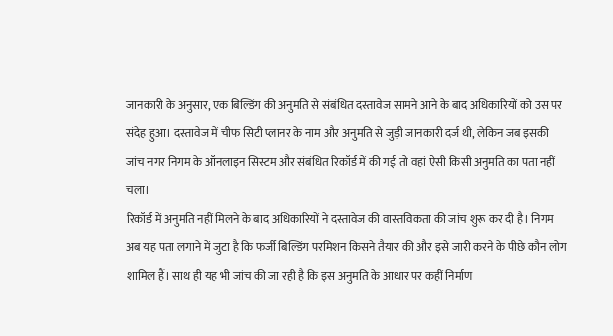जानकारी के अनुसार, एक बिल्डिंग की अनुमति से संबंधित दस्तावेज सामने आने के बाद अधिकारियों को उस पर संदेह हुआ। दस्तावेज में चीफ सिटी प्लानर के नाम और अनुमति से जुड़ी जानकारी दर्ज थी, लेकिन जब इसकी जांच नगर निगम के ऑनलाइन सिस्टम और संबंधित रिकॉर्ड में की गई तो वहां ऐसी किसी अनुमति का पता नहीं चला।
रिकॉर्ड में अनुमति नहीं मिलने के बाद अधिकारियों ने दस्तावेज की वास्तविकता की जांच शुरू कर दी है। निगम अब यह पता लगाने में जुटा है कि फर्जी बिल्डिंग परमिशन किसने तैयार की और इसे जारी करने के पीछे कौन लोग शामिल हैं। साथ ही यह भी जांच की जा रही है कि इस अनुमति के आधार पर कहीं निर्माण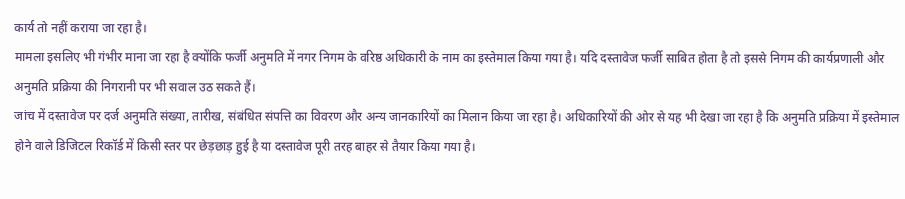कार्य तो नहीं कराया जा रहा है।
मामला इसलिए भी गंभीर माना जा रहा है क्योंकि फर्जी अनुमति में नगर निगम के वरिष्ठ अधिकारी के नाम का इस्तेमाल किया गया है। यदि दस्तावेज फर्जी साबित होता है तो इससे निगम की कार्यप्रणाली और अनुमति प्रक्रिया की निगरानी पर भी सवाल उठ सकते हैं।
जांच में दस्तावेज पर दर्ज अनुमति संख्या, तारीख, संबंधित संपत्ति का विवरण और अन्य जानकारियों का मिलान किया जा रहा है। अधिकारियों की ओर से यह भी देखा जा रहा है कि अनुमति प्रक्रिया में इस्तेमाल होने वाले डिजिटल रिकॉर्ड में किसी स्तर पर छेड़छाड़ हुई है या दस्तावेज पूरी तरह बाहर से तैयार किया गया है।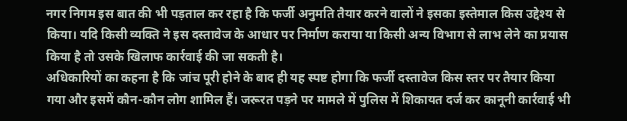नगर निगम इस बात की भी पड़ताल कर रहा है कि फर्जी अनुमति तैयार करने वालों ने इसका इस्तेमाल किस उद्देश्य से किया। यदि किसी व्यक्ति ने इस दस्तावेज के आधार पर निर्माण कराया या किसी अन्य विभाग से लाभ लेने का प्रयास किया है तो उसके खिलाफ कार्रवाई की जा सकती है।
अधिकारियों का कहना है कि जांच पूरी होने के बाद ही यह स्पष्ट होगा कि फर्जी दस्तावेज किस स्तर पर तैयार किया गया और इसमें कौन-कौन लोग शामिल हैं। जरूरत पड़ने पर मामले में पुलिस में शिकायत दर्ज कर कानूनी कार्रवाई भी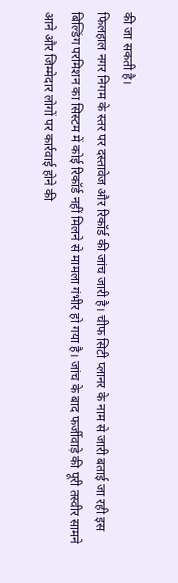की जा सकती है।
फिलहाल नगर निगम के स्तर पर दस्तावेज और रिकॉर्ड की जांच जारी है। चीफ सिटी प्लानर के नाम से जारी बताई जा रही इस बिल्डिंग परमिशन का सिस्टम में कोई रिकॉर्ड नहीं मिलने से मामला गंभीर हो गया है। जांच के बाद फर्जीवाड़े की पूरी तस्वीर सामने आने और जिम्मेदार लोगों पर कार्रवाई होने की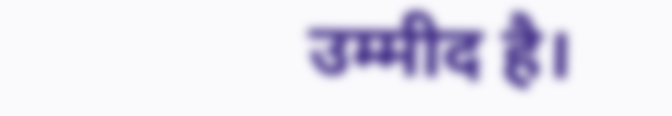उम्मीद है।